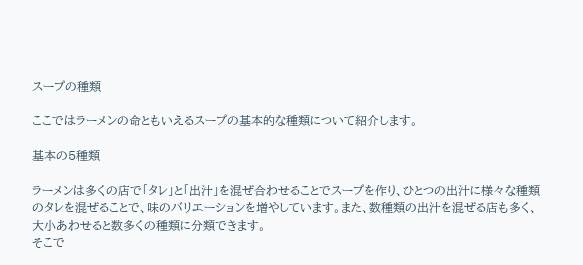スープの種類

ここではラーメンの命ともいえるスープの基本的な種類について紹介します。

基本の5種類

ラーメンは多くの店で「タレ」と「出汁」を混ぜ合わせることでスープを作り、ひとつの出汁に様々な種類のタレを混ぜることで、味のバリエーションを増やしています。また、数種類の出汁を混ぜる店も多く、大小あわせると数多くの種類に分類できます。
そこで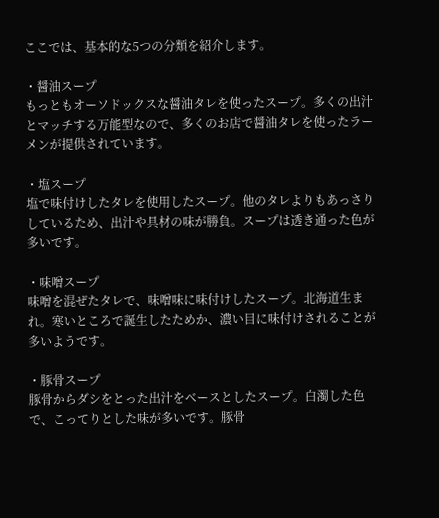ここでは、基本的な5つの分類を紹介します。

・醤油スープ
もっともオーソドックスな醤油タレを使ったスープ。多くの出汁とマッチする万能型なので、多くのお店で醤油タレを使ったラーメンが提供されています。

・塩スープ
塩で味付けしたタレを使用したスープ。他のタレよりもあっさりしているため、出汁や具材の味が勝負。スープは透き通った色が多いです。

・味噌スープ
味噌を混ぜたタレで、味噌味に味付けしたスープ。北海道生まれ。寒いところで誕生したためか、濃い目に味付けされることが多いようです。

・豚骨スープ
豚骨からダシをとった出汁をベースとしたスープ。白濁した色で、こってりとした味が多いです。豚骨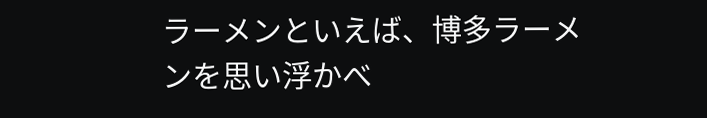ラーメンといえば、博多ラーメンを思い浮かべ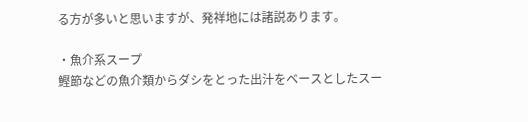る方が多いと思いますが、発祥地には諸説あります。

・魚介系スープ
鰹節などの魚介類からダシをとった出汁をベースとしたスー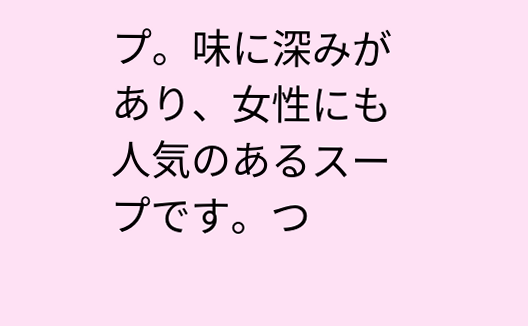プ。味に深みがあり、女性にも人気のあるスープです。つ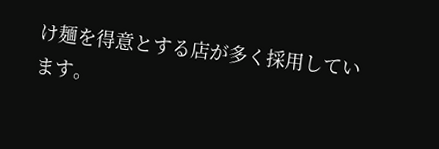け麺を得意とする店が多く採用しています。